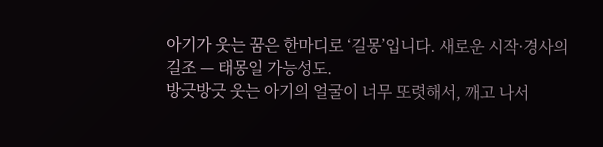아기가 웃는 꿈은 한마디로 ‘길몽’입니다. 새로운 시작·경사의 길조 — 태몽일 가능성도.
방긋방긋 웃는 아기의 얼굴이 너무 또렷해서, 깨고 나서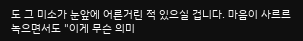도 그 미소가 눈앞에 어른거린 적 있으실 겁니다. 마음이 사르르 녹으면서도 "이게 무슨 의미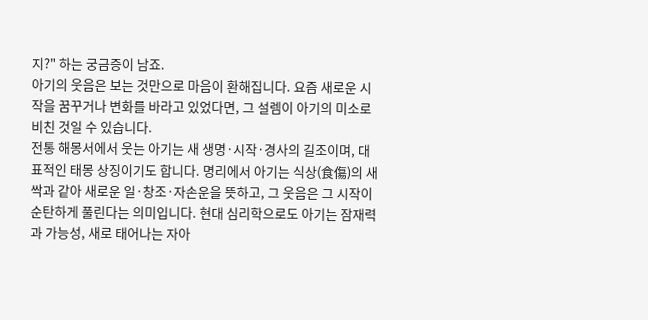지?" 하는 궁금증이 남죠.
아기의 웃음은 보는 것만으로 마음이 환해집니다. 요즘 새로운 시작을 꿈꾸거나 변화를 바라고 있었다면, 그 설렘이 아기의 미소로 비친 것일 수 있습니다.
전통 해몽서에서 웃는 아기는 새 생명·시작·경사의 길조이며, 대표적인 태몽 상징이기도 합니다. 명리에서 아기는 식상(食傷)의 새싹과 같아 새로운 일·창조·자손운을 뜻하고, 그 웃음은 그 시작이 순탄하게 풀린다는 의미입니다. 현대 심리학으로도 아기는 잠재력과 가능성, 새로 태어나는 자아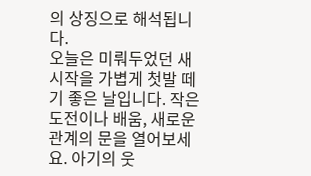의 상징으로 해석됩니다.
오늘은 미뤄두었던 새 시작을 가볍게 첫발 떼기 좋은 날입니다. 작은 도전이나 배움, 새로운 관계의 문을 열어보세요. 아기의 웃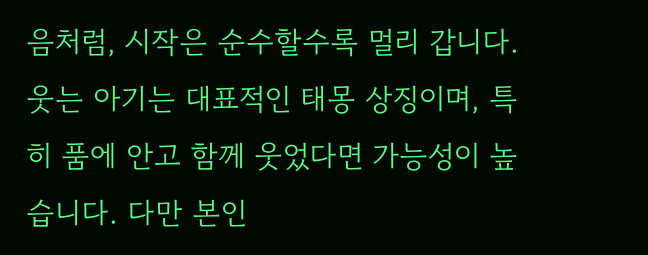음처럼, 시작은 순수할수록 멀리 갑니다.
웃는 아기는 대표적인 태몽 상징이며, 특히 품에 안고 함께 웃었다면 가능성이 높습니다. 다만 본인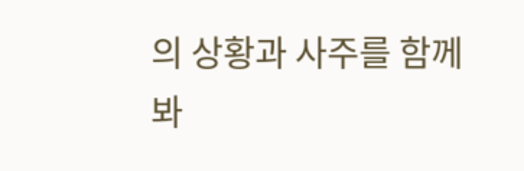의 상황과 사주를 함께 봐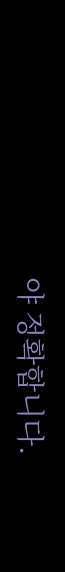야 정확합니다.